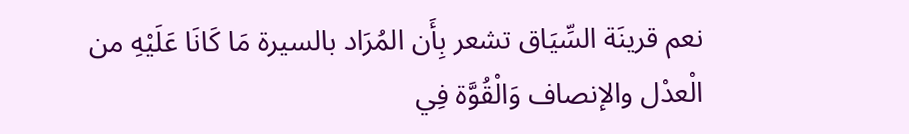نعم قرينَة السِّيَاق تشعر بِأَن المُرَاد بالسيرة مَا كَانَا عَلَيْهِ من الْعدْل والإنصاف وَالْقُوَّة فِي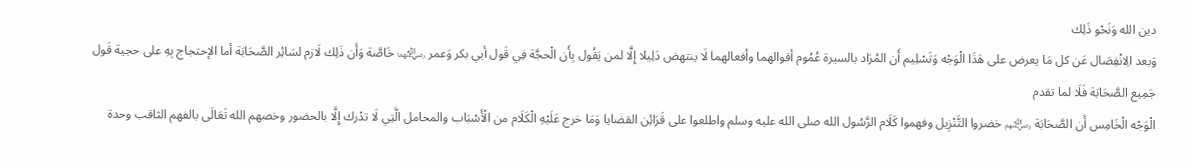دين الله وَنَحْو ذَلِك
وَبعد الِانْفِصَال عَن كل مَا يعرض على هَذَا الْوَجْه وَتَسْلِيم أَن المُرَاد بالسيرة عُمُوم أقوالهما وأفعالهما لَا ينتهض دَلِيلا إِلَّا لمن يَقُول بِأَن الْحجَّة فِي قَول أبي بكر وَعمر ﵄ خَاصَّة وَأَن ذَلِك لَازم لسَائِر الصَّحَابَة أما الإحتجاج بِهِ على حجية قَول جَمِيع الصَّحَابَة فَلَا لما تقدم
الْوَجْه الْخَامِس أَن الصَّحَابَة ﵃ خضروا التَّنْزِيل وفهموا كَلَام الرَّسُول الله صلى الله عليه وسلم واطلعوا على قَرَائِن القضايا وَمَا خرج عَلَيْهِ الْكَلَام من الْأَسْبَاب والمحامل الَّتِي لَا تدْرك إِلَّا بالحضور وخصهم الله تَعَالَى بالفهم الثاقب وحدة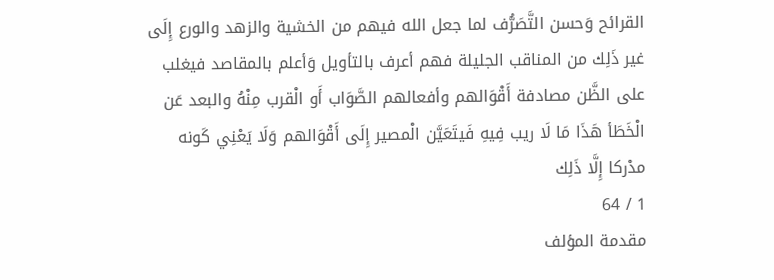القرائح وَحسن التَّصَرُّف لما جعل الله فيهم من الخشية والزهد والورع إِلَى غير ذَلِك من المناقب الجليلة فهم أعرف بالتأويل وَأعلم بالمقاصد فيغلب على الظَّن مصادفة أَقْوَالهم وأفعالهم الصَّوَاب أَو الْقرب مِنْهُ والبعد عَن الْخَطَأ هَذَا مَا لَا ريب فِيهِ فَيتَعَيَّن الْمصير إِلَى أَقْوَالهم وَلَا يَعْنِي كَونه مدْركا إِلَّا ذَلِك
1 / 64
مقدمة المؤلف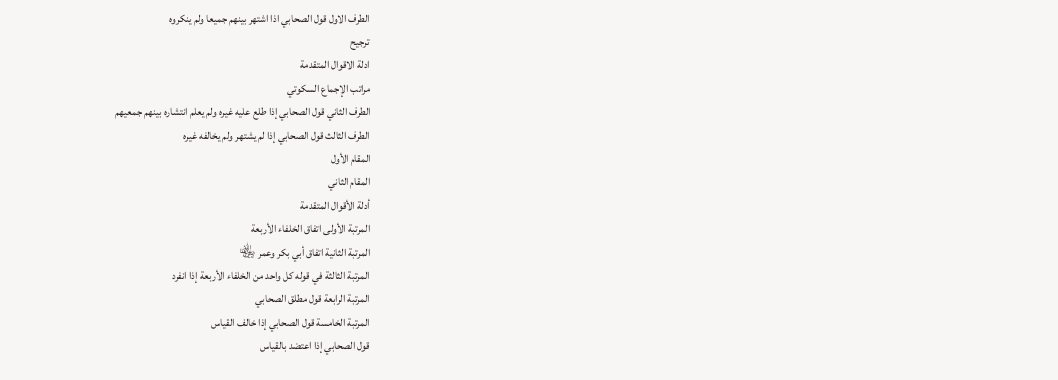الطرف الاول قول الصحابي اذا اشتهر بينهم جميعا ولم ينكروه
ترجيح
ادلة الاقوال المتقدمة
مراتب الإجماع السكوتي
الطرف الثاني قول الصحابي إذا طلع عليه غيره ولم يعلم انتشاره بينهم جمعيهم
الطرف الثالث قول الصحابي إذا لم يشتهر ولم يخالفه غيره
المقام الأول
المقام الثاني
أدلة الأقوال المتقدمة
المرتبة الأولى اتفاق الخلفاء الأربعة
المرتبة الثانية اتفاق أبي بكر وعمر ﵄
المرتبة الثالثة في قوله كل واحد من الخلفاء الأربعة إذا انفرد
المرتبة الرابعة قول مطلق الصحابي
المرتبة الخامسة قول الصحابي إذا خالف القياس
قول الصحابي إذا اعتضد بالقياس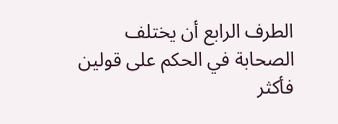الطرف الرابع أن يختلف الصحابة في الحكم على قولين فأكثر